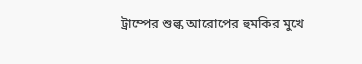ট্রাম্পের শুল্ক আরোপের হুমকির মুখে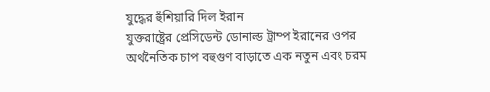যুদ্ধের হুঁশিয়ারি দিল ইরান
যুক্তরাষ্ট্রের প্রেসিডেন্ট ডোনাল্ড ট্রাম্প ইরানের ওপর অর্থনৈতিক চাপ বহুগুণ বাড়াতে এক নতুন এবং চরম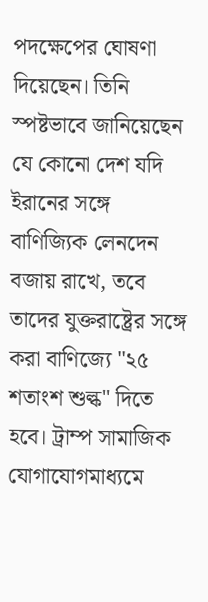পদক্ষেপের ঘোষণা দিয়েছেন। তিনি স্পষ্টভাবে জানিয়েছেন যে কোনো দেশ যদি ইরানের সঙ্গে বাণিজ্যিক লেনদেন বজায় রাখে, তবে তাদের যুক্তরাষ্ট্রের সঙ্গে করা বাণিজ্যে "২৫ শতাংশ শুল্ক" দিতে হবে। ট্রাম্প সামাজিক যোগাযোগমাধ্যমে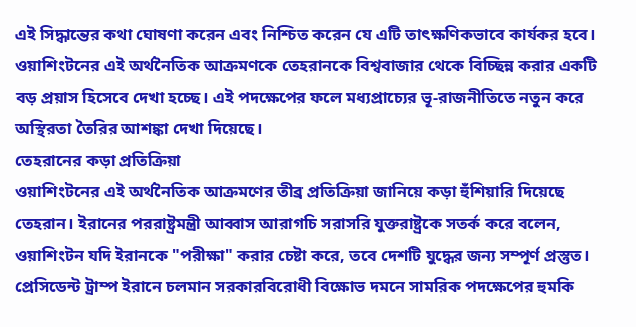এই সিদ্ধান্তের কথা ঘোষণা করেন এবং নিশ্চিত করেন যে এটি তাৎক্ষণিকভাবে কার্যকর হবে। ওয়াশিংটনের এই অর্থনৈতিক আক্রমণকে তেহরানকে বিশ্ববাজার থেকে বিচ্ছিন্ন করার একটি বড় প্রয়াস হিসেবে দেখা হচ্ছে। এই পদক্ষেপের ফলে মধ্যপ্রাচ্যের ভূ-রাজনীতিতে নতুন করে অস্থিরতা তৈরির আশঙ্কা দেখা দিয়েছে।
তেহরানের কড়া প্রতিক্রিয়া
ওয়াশিংটনের এই অর্থনৈতিক আক্রমণের তীব্র প্রতিক্রিয়া জানিয়ে কড়া হুঁশিয়ারি দিয়েছে তেহরান। ইরানের পররাষ্ট্রমন্ত্রী আব্বাস আরাগচি সরাসরি যুক্তরাষ্ট্রকে সতর্ক করে বলেন, ওয়াশিংটন যদি ইরানকে "পরীক্ষা" করার চেষ্টা করে, তবে দেশটি যুদ্ধের জন্য সম্পূর্ণ প্রস্তুত। প্রেসিডেন্ট ট্রাম্প ইরানে চলমান সরকারবিরোধী বিক্ষোভ দমনে সামরিক পদক্ষেপের হুমকি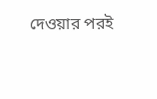দেওয়ার পরই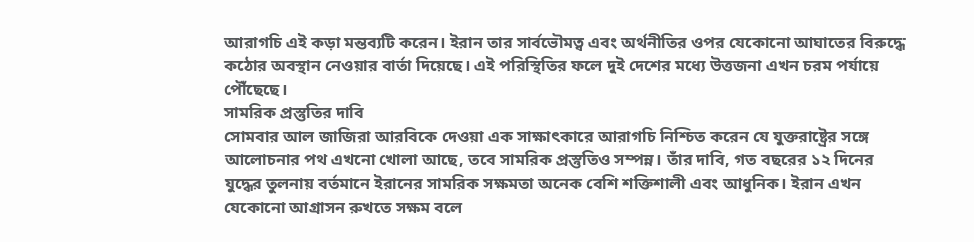আরাগচি এই কড়া মন্তব্যটি করেন। ইরান তার সার্বভৌমত্ব এবং অর্থনীতির ওপর যেকোনো আঘাতের বিরুদ্ধে কঠোর অবস্থান নেওয়ার বার্তা দিয়েছে। এই পরিস্থিতির ফলে দুই দেশের মধ্যে উত্তজনা এখন চরম পর্যায়ে পৌঁছেছে।
সামরিক প্রস্তুতির দাবি
সোমবার আল জাজিরা আরবিকে দেওয়া এক সাক্ষাৎকারে আরাগচি নিশ্চিত করেন যে যুক্তরাষ্ট্রের সঙ্গে আলোচনার পথ এখনো খোলা আছে, তবে সামরিক প্রস্তুতিও সম্পন্ন। তাঁর দাবি, গত বছরের ১২ দিনের যুদ্ধের তুলনায় বর্তমানে ইরানের সামরিক সক্ষমতা অনেক বেশি শক্তিশালী এবং আধুনিক। ইরান এখন যেকোনো আগ্রাসন রুখতে সক্ষম বলে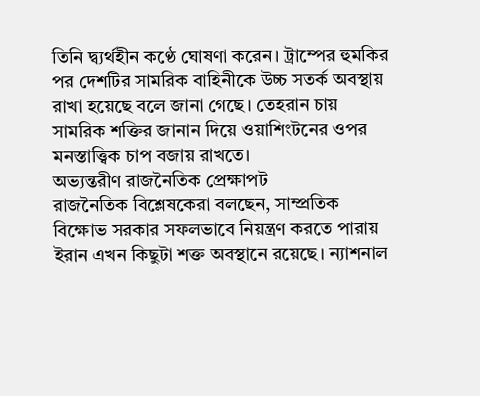তিনি দ্ব্যর্থহীন কণ্ঠে ঘোষণা করেন। ট্রাম্পের হুমকির পর দেশটির সামরিক বাহিনীকে উচ্চ সতর্ক অবস্থায় রাখা হয়েছে বলে জানা গেছে। তেহরান চায় সামরিক শক্তির জানান দিয়ে ওয়াশিংটনের ওপর মনস্তাত্ত্বিক চাপ বজায় রাখতে।
অভ্যন্তরীণ রাজনৈতিক প্রেক্ষাপট
রাজনৈতিক বিশ্লেষকেরা বলছেন, সাম্প্রতিক বিক্ষোভ সরকার সফলভাবে নিয়ন্ত্রণ করতে পারায় ইরান এখন কিছুটা শক্ত অবস্থানে রয়েছে। ন্যাশনাল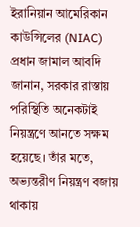ইরানিয়ান আমেরিকান কাউন্সিলের (NIAC) প্রধান জামাল আবদি জানান, সরকার রাস্তায় পরিস্থিতি অনেকটাই নিয়ন্ত্রণে আনতে সক্ষম হয়েছে। তাঁর মতে, অভ্যন্তরীণ নিয়ন্ত্রণ বজায় থাকায়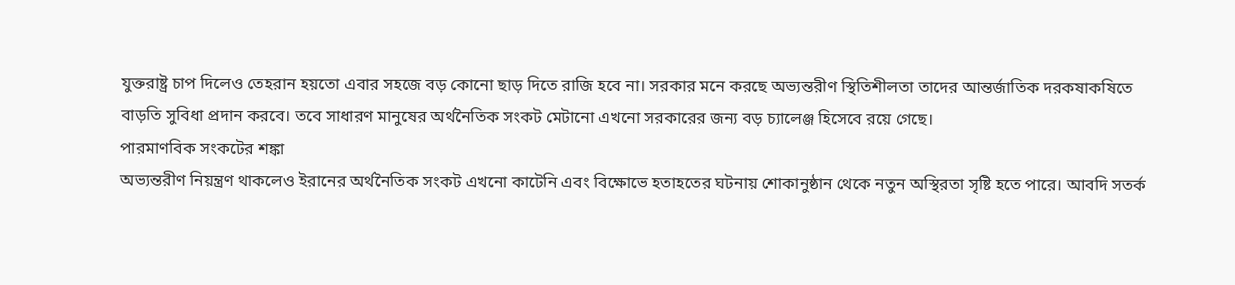যুক্তরাষ্ট্র চাপ দিলেও তেহরান হয়তো এবার সহজে বড় কোনো ছাড় দিতে রাজি হবে না। সরকার মনে করছে অভ্যন্তরীণ স্থিতিশীলতা তাদের আন্তর্জাতিক দরকষাকষিতে বাড়তি সুবিধা প্রদান করবে। তবে সাধারণ মানুষের অর্থনৈতিক সংকট মেটানো এখনো সরকারের জন্য বড় চ্যালেঞ্জ হিসেবে রয়ে গেছে।
পারমাণবিক সংকটের শঙ্কা
অভ্যন্তরীণ নিয়ন্ত্রণ থাকলেও ইরানের অর্থনৈতিক সংকট এখনো কাটেনি এবং বিক্ষোভে হতাহতের ঘটনায় শোকানুষ্ঠান থেকে নতুন অস্থিরতা সৃষ্টি হতে পারে। আবদি সতর্ক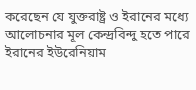করেছেন যে যুক্তরাষ্ট্র ও ইরানের মধ্যে আলোচনার মূল কেন্দ্রবিন্দু হতে পারে ইরানের ইউরেনিয়াম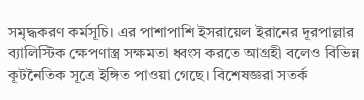সমৃদ্ধকরণ কর্মসূচি। এর পাশাপাশি ইসরায়েল ইরানের দূরপাল্লার ব্যালিস্টিক ক্ষেপণাস্ত্র সক্ষমতা ধ্বংস করতে আগ্রহী বলেও বিভিন্ন কূটনৈতিক সূত্রে ইঙ্গিত পাওয়া গেছে। বিশেষজ্ঞরা সতর্ক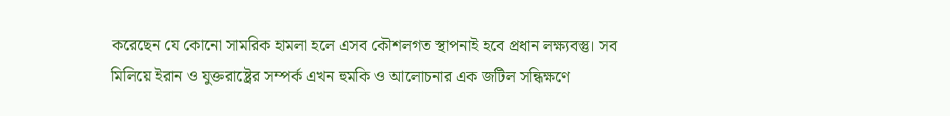করেছেন যে কোনো সামরিক হামলা হলে এসব কৌশলগত স্থাপনাই হবে প্রধান লক্ষ্যবস্তু। সব মিলিয়ে ইরান ও যুক্তরাষ্ট্রের সম্পর্ক এখন হুমকি ও আলোচনার এক জটিল সন্ধিক্ষণে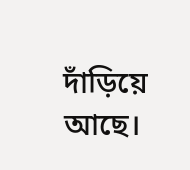দাঁড়িয়ে আছে।